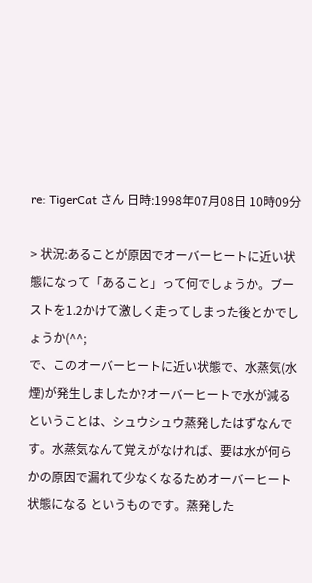re: TigerCat さん 日時:1998年07月08日 10時09分

> 状況:あることが原因でオーバーヒートに近い状態になって「あること」って何でしょうか。ブーストを1.2かけて激しく走ってしまった後とかでしょうか(^^;
で、このオーバーヒートに近い状態で、水蒸気(水煙)が発生しましたか?オーバーヒートで水が減るということは、シュウシュウ蒸発したはずなんです。水蒸気なんて覚えがなければ、要は水が何らかの原因で漏れて少なくなるためオーバーヒート状態になる というものです。蒸発した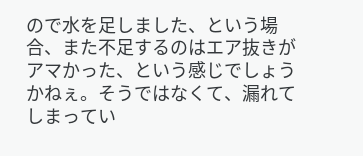ので水を足しました、という場合、また不足するのはエア抜きがアマかった、という感じでしょうかねぇ。そうではなくて、漏れてしまってい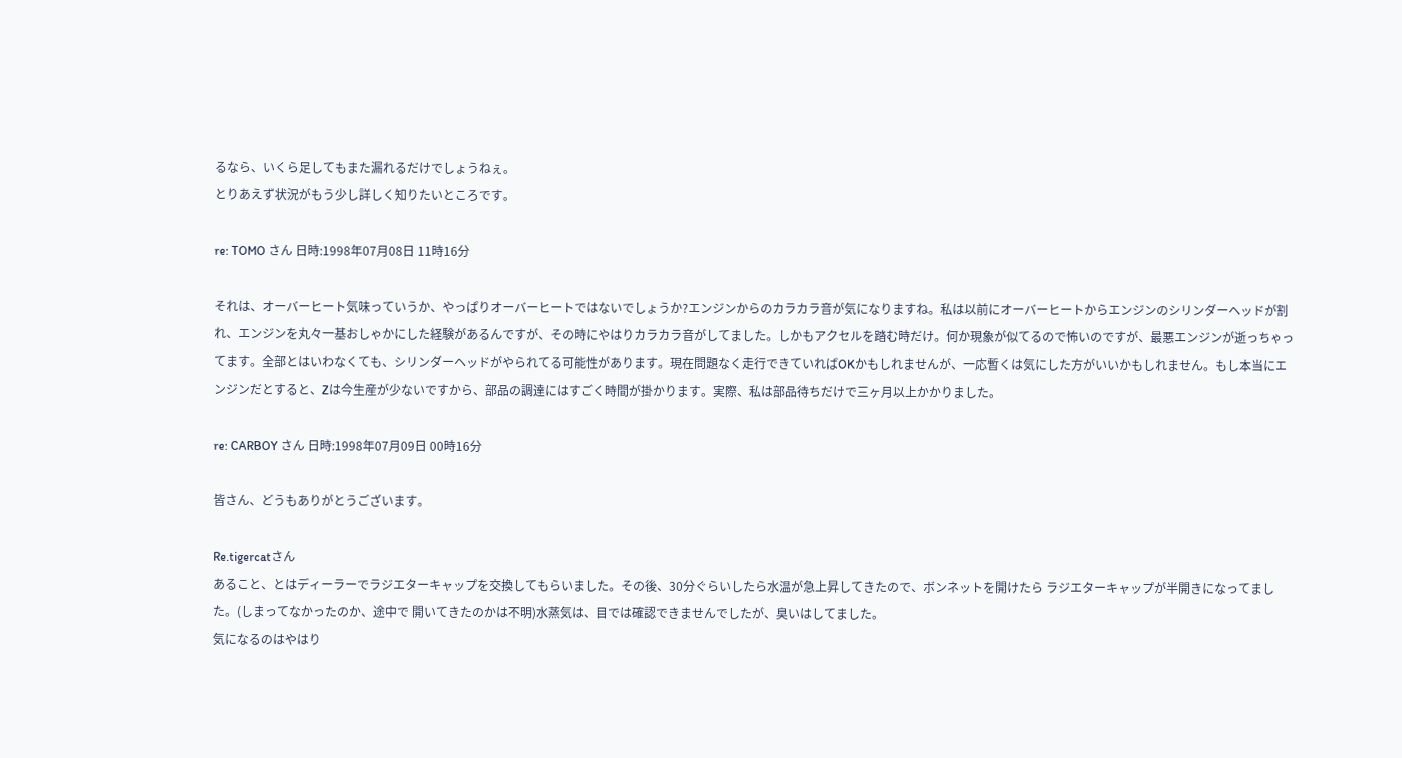るなら、いくら足してもまた漏れるだけでしょうねぇ。
とりあえず状況がもう少し詳しく知りたいところです。

re: TOMO さん 日時:1998年07月08日 11時16分

それは、オーバーヒート気味っていうか、やっぱりオーバーヒートではないでしょうか?エンジンからのカラカラ音が気になりますね。私は以前にオーバーヒートからエンジンのシリンダーヘッドが割れ、エンジンを丸々一基おしゃかにした経験があるんですが、その時にやはりカラカラ音がしてました。しかもアクセルを踏む時だけ。何か現象が似てるので怖いのですが、最悪エンジンが逝っちゃってます。全部とはいわなくても、シリンダーヘッドがやられてる可能性があります。現在問題なく走行できていればOKかもしれませんが、一応暫くは気にした方がいいかもしれません。もし本当にエンジンだとすると、Zは今生産が少ないですから、部品の調達にはすごく時間が掛かります。実際、私は部品待ちだけで三ヶ月以上かかりました。

re: CARBOY さん 日時:1998年07月09日 00時16分

皆さん、どうもありがとうございます。

Re.tigercatさん
あること、とはディーラーでラジエターキャップを交換してもらいました。その後、30分ぐらいしたら水温が急上昇してきたので、ボンネットを開けたら ラジエターキャップが半開きになってました。(しまってなかったのか、途中で 開いてきたのかは不明)水蒸気は、目では確認できませんでしたが、臭いはしてました。
気になるのはやはり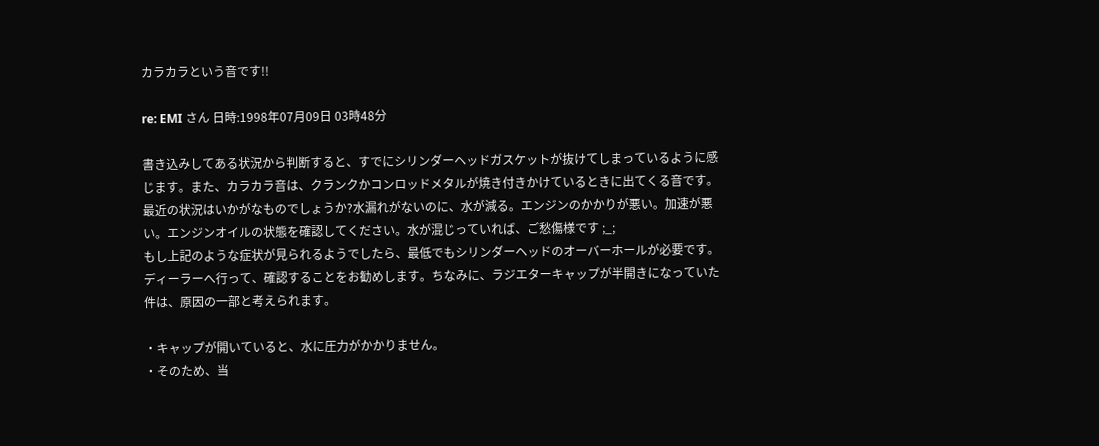カラカラという音です!!

re: EMI さん 日時:1998年07月09日 03時48分

書き込みしてある状況から判断すると、すでにシリンダーヘッドガスケットが抜けてしまっているように感じます。また、カラカラ音は、クランクかコンロッドメタルが焼き付きかけているときに出てくる音です。最近の状況はいかがなものでしょうか?水漏れがないのに、水が減る。エンジンのかかりが悪い。加速が悪い。エンジンオイルの状態を確認してください。水が混じっていれば、ご愁傷様です ;_;
もし上記のような症状が見られるようでしたら、最低でもシリンダーヘッドのオーバーホールが必要です。ディーラーへ行って、確認することをお勧めします。ちなみに、ラジエターキャップが半開きになっていた件は、原因の一部と考えられます。

・キャップが開いていると、水に圧力がかかりません。
・そのため、当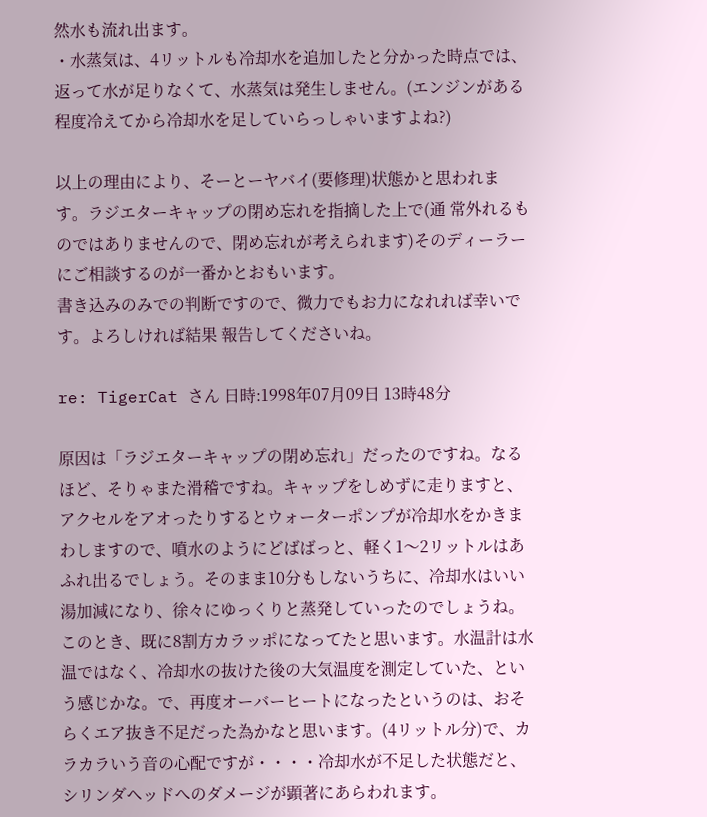然水も流れ出ます。
・水蒸気は、4リットルも冷却水を追加したと分かった時点では、返って水が足りなくて、水蒸気は発生しません。(エンジンがある程度冷えてから冷却水を足していらっしゃいますよね?)

以上の理由により、そーとーヤバイ(要修理)状態かと思われます。ラジエターキャップの閉め忘れを指摘した上で(通 常外れるものではありませんので、閉め忘れが考えられます)そのディーラーにご相談するのが一番かとおもいます。
書き込みのみでの判断ですので、微力でもお力になれれば幸いです。よろしければ結果 報告してくださいね。

re: TigerCat さん 日時:1998年07月09日 13時48分

原因は「ラジエターキャップの閉め忘れ」だったのですね。なるほど、そりゃまた滑稽ですね。キャップをしめずに走りますと、アクセルをアオったりするとウォーターポンプが冷却水をかきまわしますので、噴水のようにどばばっと、軽く1〜2リットルはあふれ出るでしょう。そのまま10分もしないうちに、冷却水はいい湯加減になり、徐々にゆっくりと蒸発していったのでしょうね。このとき、既に8割方カラッポになってたと思います。水温計は水温ではなく、冷却水の抜けた後の大気温度を測定していた、という感じかな。で、再度オーバーヒートになったというのは、おそらくエア抜き不足だった為かなと思います。(4リットル分)で、カラカラいう音の心配ですが・・・・冷却水が不足した状態だと、シリンダヘッドへのダメージが顕著にあらわれます。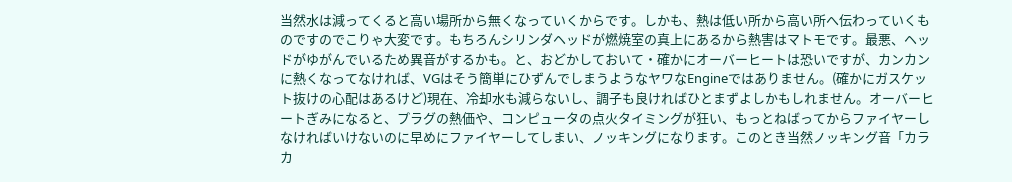当然水は減ってくると高い場所から無くなっていくからです。しかも、熱は低い所から高い所へ伝わっていくものですのでこりゃ大変です。もちろんシリンダヘッドが燃焼室の真上にあるから熱害はマトモです。最悪、ヘッドがゆがんでいるため異音がするかも。と、おどかしておいて・確かにオーバーヒートは恐いですが、カンカンに熱くなってなければ、VGはそう簡単にひずんでしまうようなヤワなEngineではありません。(確かにガスケット抜けの心配はあるけど)現在、冷却水も減らないし、調子も良ければひとまずよしかもしれません。オーバーヒートぎみになると、プラグの熱価や、コンピュータの点火タイミングが狂い、もっとねばってからファイヤーしなければいけないのに早めにファイヤーしてしまい、ノッキングになります。このとき当然ノッキング音「カラカ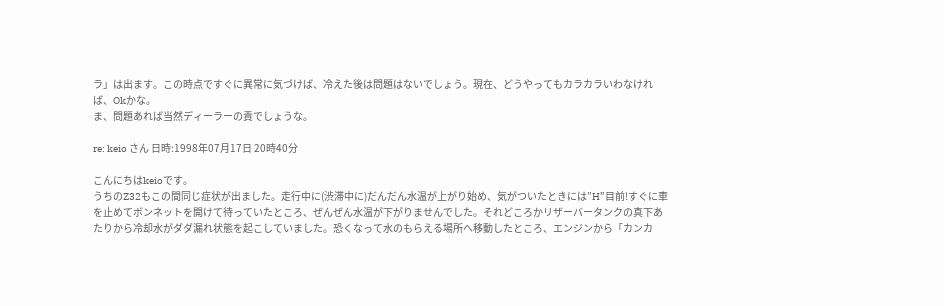ラ」は出ます。この時点ですぐに異常に気づけば、冷えた後は問題はないでしょう。現在、どうやってもカラカラいわなければ、Okかな。
ま、問題あれば当然ディーラーの責でしょうな。

re: keio さん 日時:1998年07月17日 20時40分

こんにちはkeioです。
うちのZ32もこの間同じ症状が出ました。走行中に(渋滞中に)だんだん水温が上がり始め、気がついたときには”H”目前!すぐに車を止めてボンネットを開けて待っていたところ、ぜんぜん水温が下がりませんでした。それどころかリザーバータンクの真下あたりから冷却水がダダ漏れ状態を起こしていました。恐くなって水のもらえる場所へ移動したところ、エンジンから「カンカ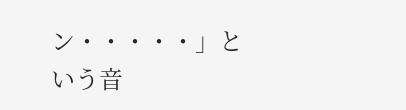ン・・・・・」という音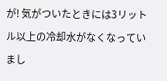が! 気がついたときには3リットル以上の冷却水がなくなっていまし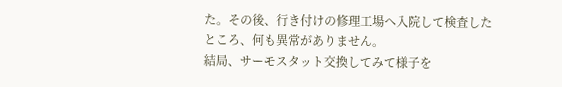た。その後、行き付けの修理工場へ入院して検査したところ、何も異常がありません。
結局、サーモスタット交換してみて様子を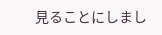見ることにしまし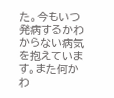た。今もいつ発病するかわからない病気を抱えています。また何かわ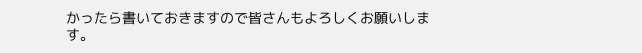かったら書いておきますので皆さんもよろしくお願いします。